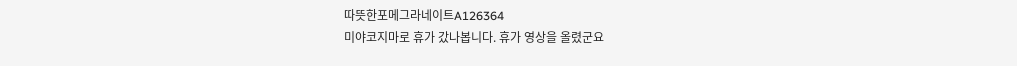따뜻한포메그라네이트A126364
미야코지마로 휴가 갔나봅니다. 휴가 영상을 올렸군요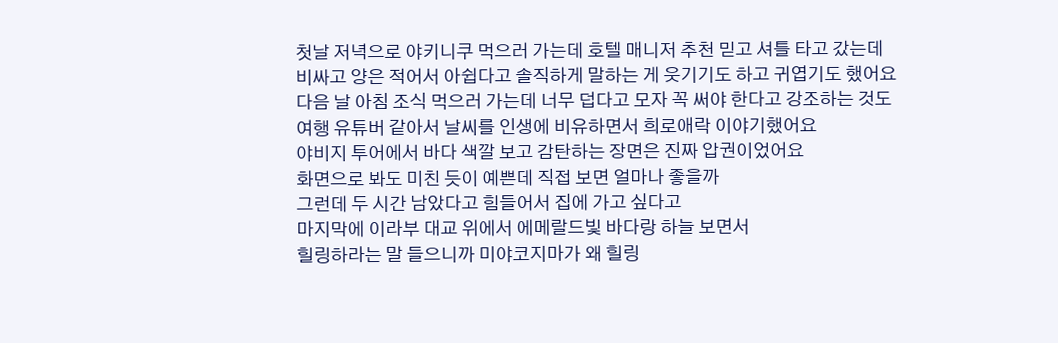첫날 저녁으로 야키니쿠 먹으러 가는데 호텔 매니저 추천 믿고 셔틀 타고 갔는데
비싸고 양은 적어서 아쉽다고 솔직하게 말하는 게 웃기기도 하고 귀엽기도 했어요
다음 날 아침 조식 먹으러 가는데 너무 덥다고 모자 꼭 써야 한다고 강조하는 것도
여행 유튜버 같아서 날씨를 인생에 비유하면서 희로애락 이야기했어요
야비지 투어에서 바다 색깔 보고 감탄하는 장면은 진짜 압권이었어요
화면으로 봐도 미친 듯이 예쁜데 직접 보면 얼마나 좋을까
그런데 두 시간 남았다고 힘들어서 집에 가고 싶다고
마지막에 이라부 대교 위에서 에메랄드빛 바다랑 하늘 보면서
힐링하라는 말 들으니까 미야코지마가 왜 힐링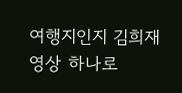여행지인지 김희재 영상 하나로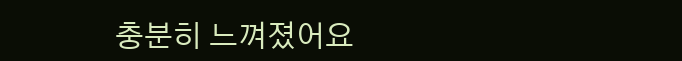충분히 느껴졌어요